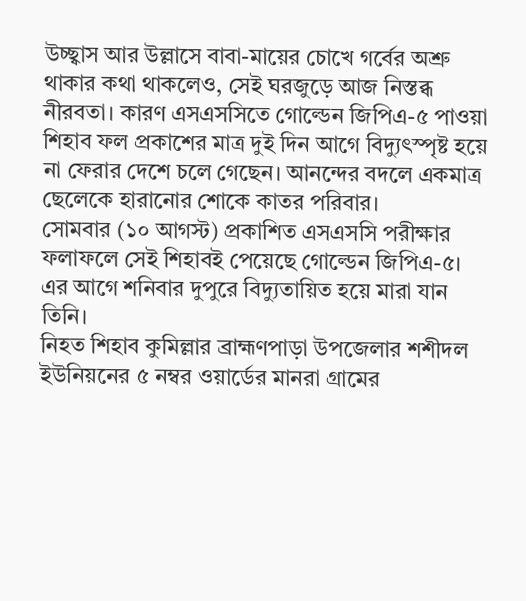উচ্ছ্বাস আর উল্লাসে বাবা-মায়ের চোখে গর্বের অশ্রু থাকার কথা থাকলেও, সেই ঘরজুড়ে আজ নিস্তব্ধ নীরবতা। কারণ এসএসসিতে গোল্ডেন জিপিএ-৫ পাওয়া শিহাব ফল প্রকাশের মাত্র দুই দিন আগে বিদ্যুৎস্পৃষ্ট হয়ে না ফেরার দেশে চলে গেছেন। আনন্দের বদলে একমাত্র ছেলেকে হারানোর শোকে কাতর পরিবার।
সোমবার (১০ আগস্ট) প্রকাশিত এসএসসি পরীক্ষার ফলাফলে সেই শিহাবই পেয়েছে গোল্ডেন জিপিএ-৫। এর আগে শনিবার দুপুরে বিদ্যুতায়িত হয়ে মারা যান তিনি।
নিহত শিহাব কুমিল্লার ব্রাহ্মণপাড়া উপজেলার শশীদল ইউনিয়নের ৫ নম্বর ওয়ার্ডের মানরা গ্রামের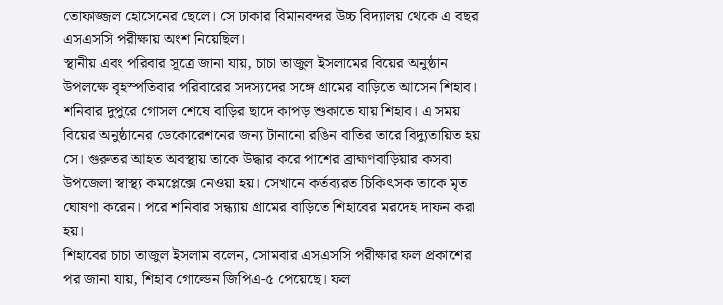তোফাজ্জল হোসেনের ছেলে। সে ঢাকার বিমানবন্দর উচ্চ বিদ্যালয় থেকে এ বছর এসএসসি পরীক্ষায় অংশ নিয়েছিল।
স্থানীয় এবং পরিবার সূত্রে জানা যায়, চাচা তাজুল ইসলামের বিয়ের অনুষ্ঠান উপলক্ষে বৃহস্পতিবার পরিবারের সদস্যদের সঙ্গে গ্রামের বাড়িতে আসেন শিহাব। শনিবার দুপুরে গোসল শেষে বাড়ির ছাদে কাপড় শুকাতে যায় শিহাব। এ সময় বিয়ের অনুষ্ঠানের ডেকোরেশনের জন্য টানানো রঙিন বাতির তারে বিদ্যুতায়িত হয় সে। গুরুতর আহত অবস্থায় তাকে উদ্ধার করে পাশের ব্রাহ্মণবাড়িয়ার কসবা উপজেলা স্বাস্থ্য কমপ্লেক্সে নেওয়া হয়। সেখানে কর্তব্যরত চিকিৎসক তাকে মৃত ঘোষণা করেন। পরে শনিবার সন্ধ্যায় গ্রামের বাড়িতে শিহাবের মরদেহ দাফন করা হয়।
শিহাবের চাচা তাজুল ইসলাম বলেন, সোমবার এসএসসি পরীক্ষার ফল প্রকাশের পর জানা যায়, শিহাব গোল্ডেন জিপিএ-৫ পেয়েছে। ফল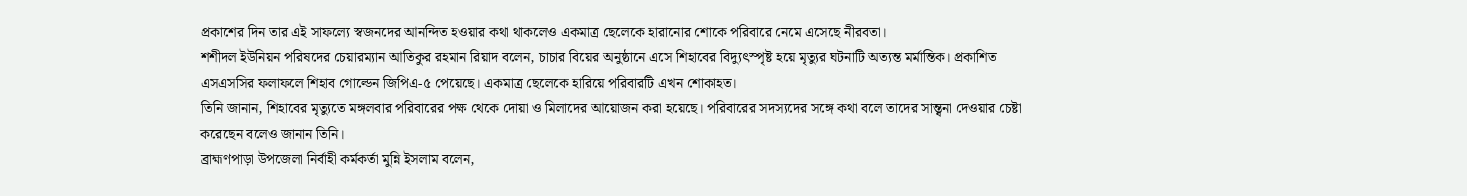প্রকাশের দিন তার এই সাফল্যে স্বজনদের আনন্দিত হওয়ার কথা থাকলেও একমাত্র ছেলেকে হারানোর শোকে পরিবারে নেমে এসেছে নীরবতা।
শশীদল ইউনিয়ন পরিষদের চেয়ারম্যান আতিকুর রহমান রিয়াদ বলেন, চাচার বিয়ের অনুষ্ঠানে এসে শিহাবের বিদ্যুৎস্পৃষ্ট হয়ে মৃত্যুর ঘটনাটি অত্যন্ত মর্মান্তিক। প্রকাশিত এসএসসির ফলাফলে শিহাব গোল্ডেন জিপিএ-৫ পেয়েছে। একমাত্র ছেলেকে হারিয়ে পরিবারটি এখন শোকাহত।
তিনি জানান, শিহাবের মৃত্যুতে মঙ্গলবার পরিবারের পক্ষ থেকে দোয়া ও মিলাদের আয়োজন করা হয়েছে। পরিবারের সদস্যদের সঙ্গে কথা বলে তাদের সান্ত্বনা দেওয়ার চেষ্টা করেছেন বলেও জানান তিনি।
ব্রাহ্মণপাড়া উপজেলা নির্বাহী কর্মকর্তা মুন্নি ইসলাম বলেন,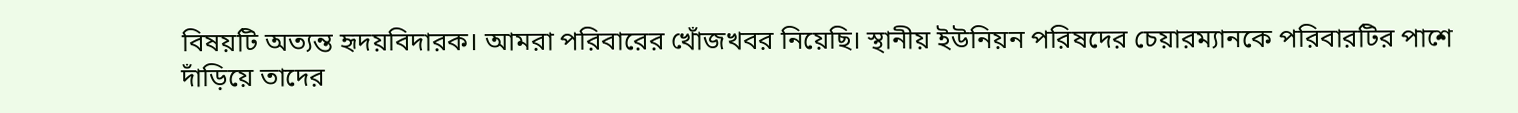বিষয়টি অত্যন্ত হৃদয়বিদারক। আমরা পরিবারের খোঁজখবর নিয়েছি। স্থানীয় ইউনিয়ন পরিষদের চেয়ারম্যানকে পরিবারটির পাশে দাঁড়িয়ে তাদের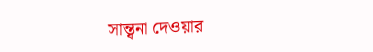সান্ত্বনা দেওয়ার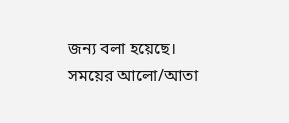জন্য বলা হয়েছে।
সময়ের আলো/আতা